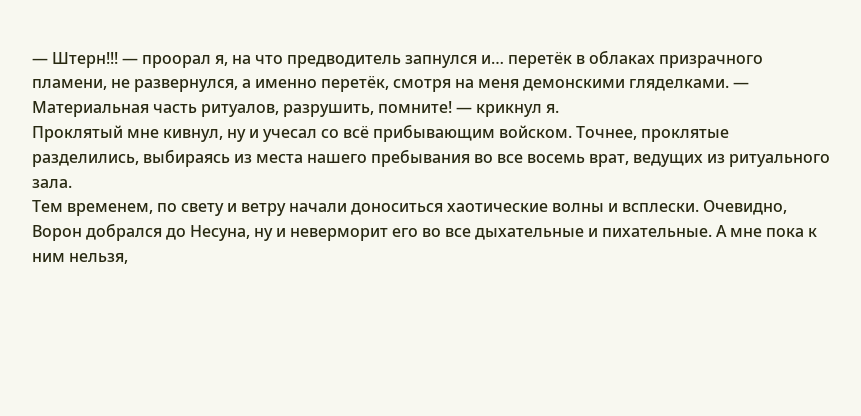— Штерн!!! — проорал я, на что предводитель запнулся и… перетёк в облаках призрачного пламени, не развернулся, а именно перетёк, смотря на меня демонскими гляделками. — Материальная часть ритуалов, разрушить, помните! — крикнул я.
Проклятый мне кивнул, ну и учесал со всё прибывающим войском. Точнее, проклятые разделились, выбираясь из места нашего пребывания во все восемь врат, ведущих из ритуального зала.
Тем временем, по свету и ветру начали доноситься хаотические волны и всплески. Очевидно, Ворон добрался до Несуна, ну и неверморит его во все дыхательные и пихательные. А мне пока к ним нельзя,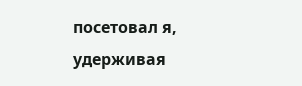посетовал я, удерживая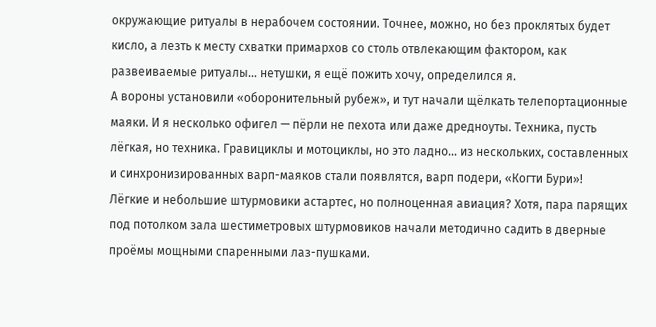окружающие ритуалы в нерабочем состоянии. Точнее, можно, но без проклятых будет кисло, а лезть к месту схватки примархов со столь отвлекающим фактором, как развеиваемые ритуалы… нетушки, я ещё пожить хочу, определился я.
А вороны установили «оборонительный рубеж», и тут начали щёлкать телепортационные маяки. И я несколько офигел — пёрли не пехота или даже дредноуты. Техника, пусть лёгкая, но техника. Гравициклы и мотоциклы, но это ладно… из нескольких, составленных и синхронизированных варп-маяков стали появлятся, варп подери, «Когти Бури»!
Лёгкие и небольшие штурмовики астартес, но полноценная авиация? Хотя, пара парящих под потолком зала шестиметровых штурмовиков начали методично садить в дверные проёмы мощными спаренными лаз-пушками.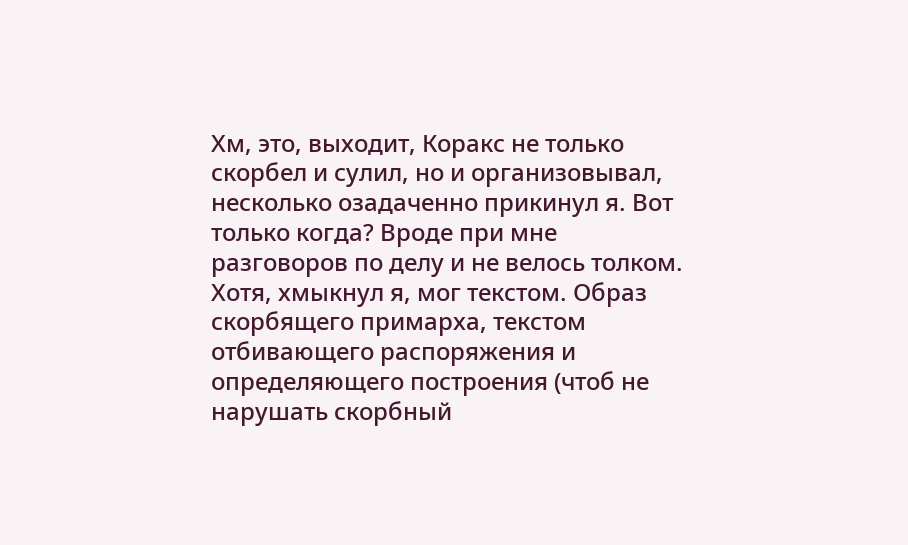Хм, это, выходит, Коракс не только скорбел и сулил, но и организовывал, несколько озадаченно прикинул я. Вот только когда? Вроде при мне разговоров по делу и не велось толком. Хотя, хмыкнул я, мог текстом. Образ скорбящего примарха, текстом отбивающего распоряжения и определяющего построения (чтоб не нарушать скорбный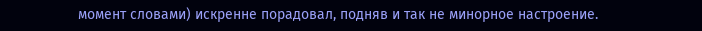момент словами) искренне порадовал, подняв и так не минорное настроение.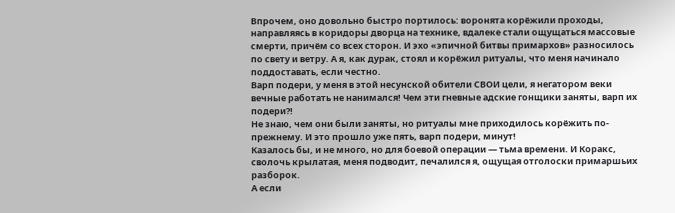Впрочем, оно довольно быстро портилось: воронята корёжили проходы, направляясь в коридоры дворца на технике, вдалеке стали ощущаться массовые смерти, причём со всех сторон. И эхо «эпичной битвы примархов» разносилось по свету и ветру. А я, как дурак, стоял и корёжил ритуалы, что меня начинало поддоставать, если честно.
Варп подери, у меня в этой несунской обители СВОИ цели, я негатором веки вечные работать не нанимался! Чем эти гневные адские гонщики заняты, варп их подери?!
Не знаю, чем они были заняты, но ритуалы мне приходилось корёжить по-прежнему. И это прошло уже пять, варп подери, минут!
Казалось бы, и не много, но для боевой операции — тьма времени. И Коракс, сволочь крылатая, меня подводит, печалился я, ощущая отголоски примаршьих разборок.
А если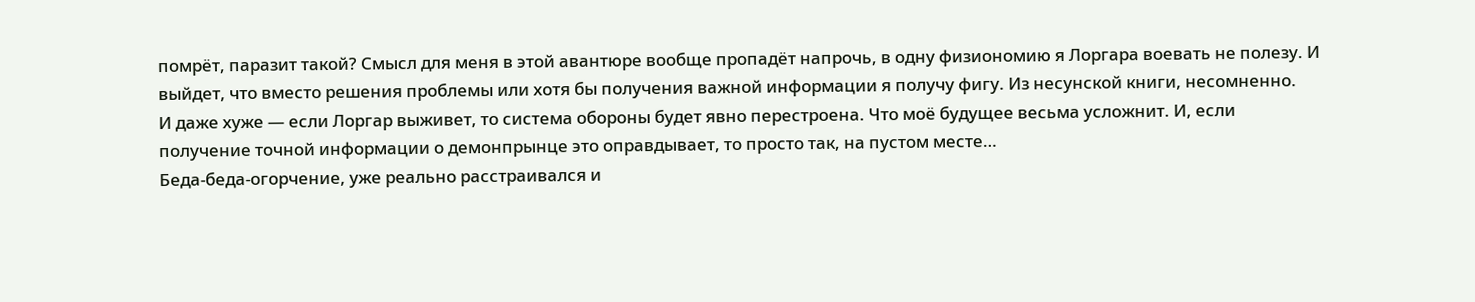помрёт, паразит такой? Смысл для меня в этой авантюре вообще пропадёт напрочь, в одну физиономию я Лоргара воевать не полезу. И выйдет, что вместо решения проблемы или хотя бы получения важной информации я получу фигу. Из несунской книги, несомненно.
И даже хуже — если Лоргар выживет, то система обороны будет явно перестроена. Что моё будущее весьма усложнит. И, если получение точной информации о демонпрынце это оправдывает, то просто так, на пустом месте…
Беда-беда-огорчение, уже реально расстраивался и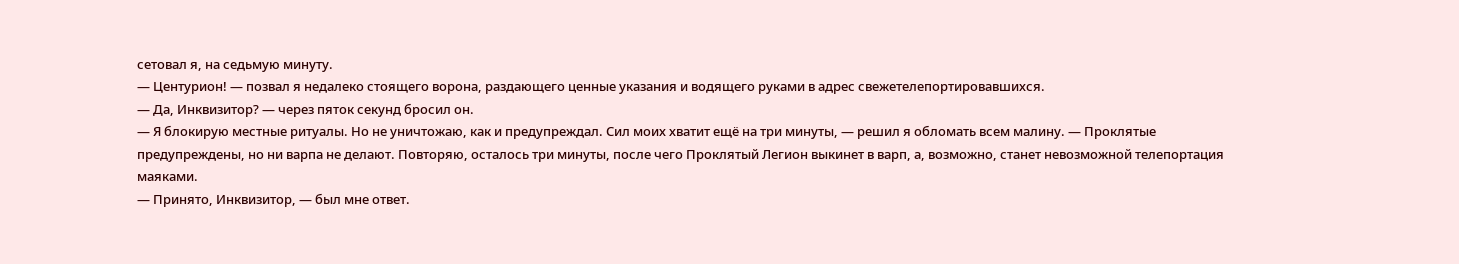сетовал я, на седьмую минуту.
— Центурион! — позвал я недалеко стоящего ворона, раздающего ценные указания и водящего руками в адрес свежетелепортировавшихся.
— Да, Инквизитор? — через пяток секунд бросил он.
— Я блокирую местные ритуалы. Но не уничтожаю, как и предупреждал. Сил моих хватит ещё на три минуты, — решил я обломать всем малину. — Проклятые предупреждены, но ни варпа не делают. Повторяю, осталось три минуты, после чего Проклятый Легион выкинет в варп, а, возможно, станет невозможной телепортация маяками.
— Принято, Инквизитор, — был мне ответ.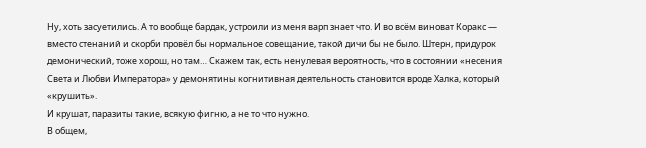Ну, хоть засуетились. А то вообще бардак, устроили из меня варп знает что. И во всём виноват Коракс — вместо стенаний и скорби провёл бы нормальное совещание, такой дичи бы не было. Штерн, придурок демонический, тоже хорош, но там… Скажем так, есть ненулевая вероятность, что в состоянии «несения Света и Любви Императора» у демонятины когнитивная деятельность становится вроде Халка, который «крушить».
И крушат, паразиты такие, всякую фигню, а не то что нужно.
В общем,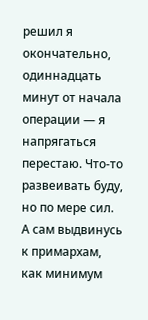решил я окончательно, одиннадцать минут от начала операции — я напрягаться перестаю. Что-то развеивать буду, но по мере сил. А сам выдвинусь к примархам, как минимум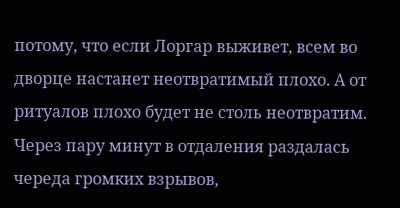потому, что если Лоргар выживет, всем во дворце настанет неотвратимый плохо. А от ритуалов плохо будет не столь неотвратим.
Через пару минут в отдаления раздалась череда громких взрывов,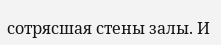сотрясшая стены залы. И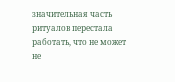значительная часть ритуалов перестала работать, что не может не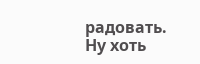радовать. Ну хоть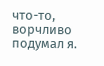что-то, ворчливо подумал я.